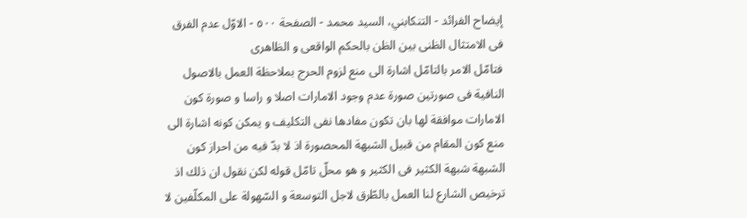إيضاح الفرائد - التنكابني، السيد محمد - الصفحة ٥٠٠ - الاوّل عدم الفرق فى الامتثال الظنى بين الظن بالحكم الواقعى و الظاهرى
فتامّل الامر بالتامّل اشارة الى منع لزوم الحرج بملاحظة العمل بالاصول النافية فى صورتين صورة عدم وجود الامارات اصلا و راسا و صورة كون الامارات موافقة لها بان تكون مفادها نفى التكليف و يمكن كونه اشارة الى منع كون المقام من قبيل الشبهة المحصورة اذ لا بدّ فيه من احراز كون الشبهة شبهة الكثير فى الكثير و هو محلّ تامّل قوله لكن نقول ان ذلك اذ ترخيص الشارع لنا العمل بالطّرق لاجل التوسعة و السّهولة على المكلّفين لا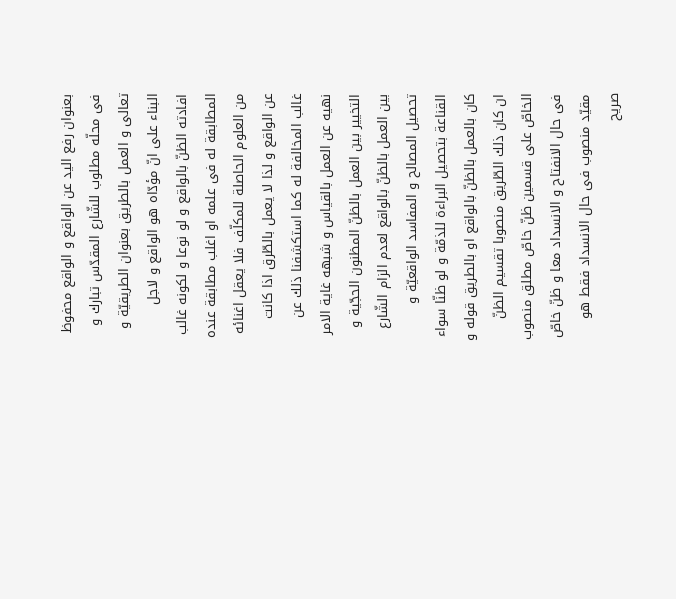بعنوان رفع اليد عن الواقع و الواقع محفوظ فى محلّه مطلوب للشّارع المقدّس تبارك و تعالى و العمل بالطريق بعنوان الطريقيّة و البناء على انّ مؤدّاه هو الواقع و لاجل افادته الظنّ بالواقع و لو نوعا و لكونه غالب المطابقة له فى علمه او اغلب مطابقة عنده من العلوم الحاصلة للمكلّف فلا يعقل اغنائه عن الواقع و لذا لا يعمل بالطّرق اذا كانت غالب المخالفة له كما استكشفنا ذلك عن نهيه عن العمل بالقياس و شبهه غاية الامر التخيير بين العمل بالظنّ المظنون الحجّية و بين العمل بالظنّ بالواقع لعدم الزام الشّارع تحصيل المصالح و المفاسد الواقعيّة و القناعة بتحصيل البراءة للذمّة و لو ظنّا سواء كان بالعمل بالظنّ بالواقع او بالطريق قوله و ان كان ذلك الطّريق منصوبا تقسيم الظنّ الخاصّ على قسمين ظنّ خاصّ مطلق منصوب فى حال الانفتاح و الانسداد معا و ظنّ خاصّ مقيّد منصوب فى حال الانسداد فقط هو صريح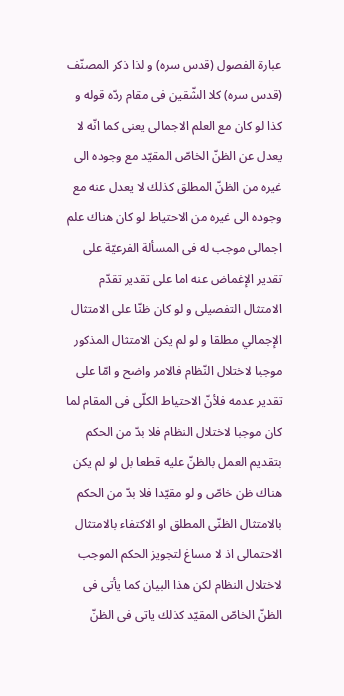عبارة الفصول (قدس سره) و لذا ذكر المصنّف (قدس سره) كلا الشّقين فى مقام ردّه قوله و كذا لو كان مع العلم الاجمالى يعنى كما انّه لا يعدل عن الظنّ الخاصّ المقيّد مع وجوده الى غيره من الظنّ المطلق كذلك لا يعدل عنه مع وجوده الى غيره من الاحتياط لو كان هناك علم اجمالى موجب له فى المسألة الفرعيّة على تقدير الإغماض عنه اما على تقدير تقدّم الامتثال التفصيلى و لو كان ظنّا على الامتثال الإجمالي مطلقا و لو لم يكن الامتثال المذكور موجبا لاختلال النّظام فالامر واضح و امّا على تقدير عدمه فلأنّ الاحتياط الكلّى فى المقام لما كان موجبا لاختلال النظام فلا بدّ من الحكم بتقديم العمل بالظنّ عليه قطعا بل لو لم يكن هناك ظن خاصّ و لو مقيّدا فلا بدّ من الحكم بالامتثال الظنّى المطلق او الاكتفاء بالامتثال الاحتمالى اذ لا مساغ لتجويز الحكم الموجب لاختلال النظام لكن هذا البيان كما يأتى فى الظنّ الخاصّ المقيّد كذلك ياتى فى الظنّ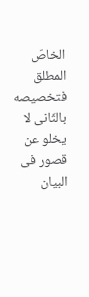الخاصّ المطلق فتخصيصه بالثّانى لا يخلو عن قصور فى البيان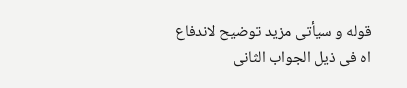قوله و سيأتى مزيد توضيح لاندفاع اه فى ذيل الجواب الثانى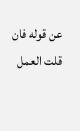عن قوله فان قلت العمل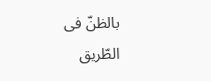بالظنّ فى الطّريق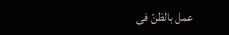عمل بالظنّ فى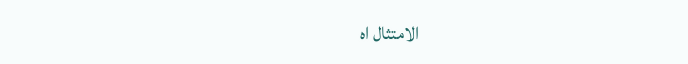الامتثال اه